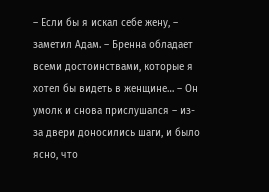– Если бы я искал себе жену, – заметил Адам. – Бренна обладает всеми достоинствами, которые я хотел бы видеть в женщине… – Он умолк и снова прислушался – из-за двери доносились шаги, и было ясно, что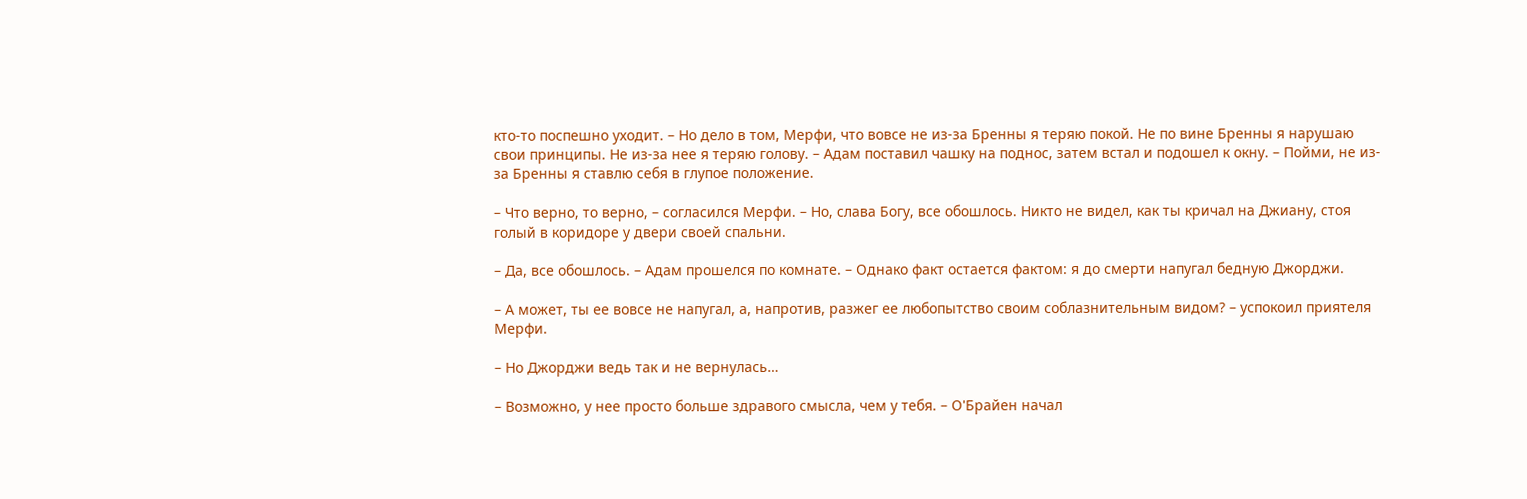кто-то поспешно уходит. – Но дело в том, Мерфи, что вовсе не из-за Бренны я теряю покой. Не по вине Бренны я нарушаю свои принципы. Не из-за нее я теряю голову. – Адам поставил чашку на поднос, затем встал и подошел к окну. – Пойми, не из-за Бренны я ставлю себя в глупое положение.

– Что верно, то верно, – согласился Мерфи. – Но, слава Богу, все обошлось. Никто не видел, как ты кричал на Джиану, стоя голый в коридоре у двери своей спальни.

– Да, все обошлось. – Адам прошелся по комнате. – Однако факт остается фактом: я до смерти напугал бедную Джорджи.

– А может, ты ее вовсе не напугал, а, напротив, разжег ее любопытство своим соблазнительным видом? – успокоил приятеля Мерфи.

– Но Джорджи ведь так и не вернулась…

– Возможно, у нее просто больше здравого смысла, чем у тебя. – О'Брайен начал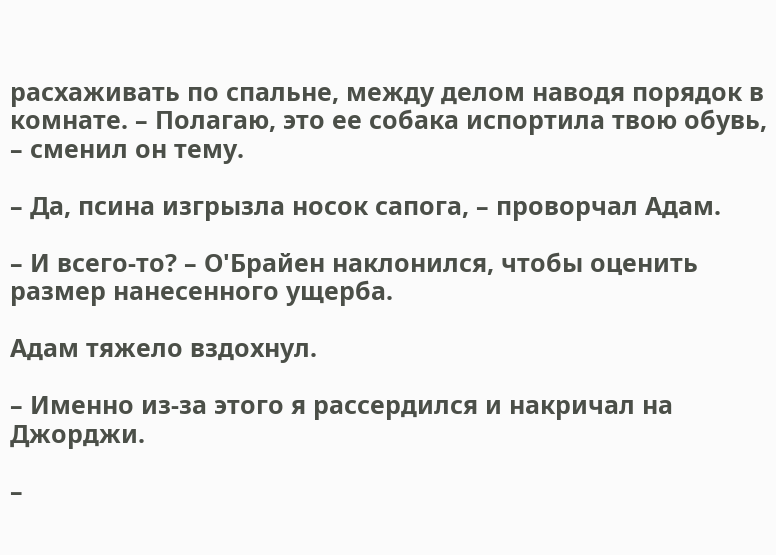расхаживать по спальне, между делом наводя порядок в комнате. – Полагаю, это ее собака испортила твою обувь, – сменил он тему.

– Да, псина изгрызла носок сапога, – проворчал Адам.

– И всего-то? – О'Брайен наклонился, чтобы оценить размер нанесенного ущерба.

Адам тяжело вздохнул.

– Именно из-за этого я рассердился и накричал на Джорджи.

–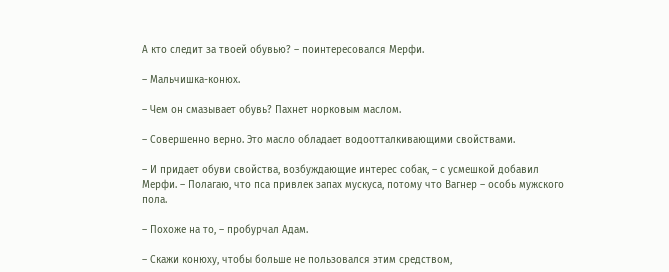А кто следит за твоей обувью? – поинтересовался Мерфи.

– Мальчишка-конюх.

– Чем он смазывает обувь? Пахнет норковым маслом.

– Совершенно верно. Это масло обладает водоотталкивающими свойствами.

– И придает обуви свойства, возбуждающие интерес собак, – с усмешкой добавил Мерфи. – Полагаю, что пса привлек запах мускуса, потому что Вагнер – особь мужского пола.

– Похоже на то, – пробурчал Адам.

– Скажи конюху, чтобы больше не пользовался этим средством,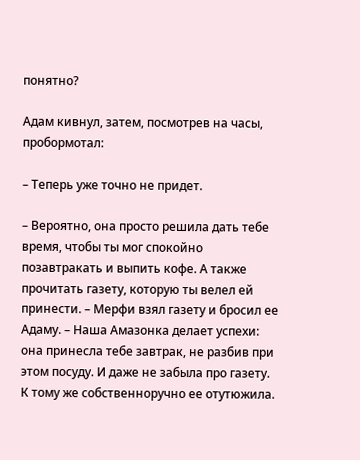понятно?

Адам кивнул, затем, посмотрев на часы, пробормотал:

– Теперь уже точно не придет.

– Вероятно, она просто решила дать тебе время, чтобы ты мог спокойно позавтракать и выпить кофе. А также прочитать газету, которую ты велел ей принести. – Мерфи взял газету и бросил ее Адаму. – Наша Амазонка делает успехи: она принесла тебе завтрак, не разбив при этом посуду. И даже не забыла про газету. К тому же собственноручно ее отутюжила.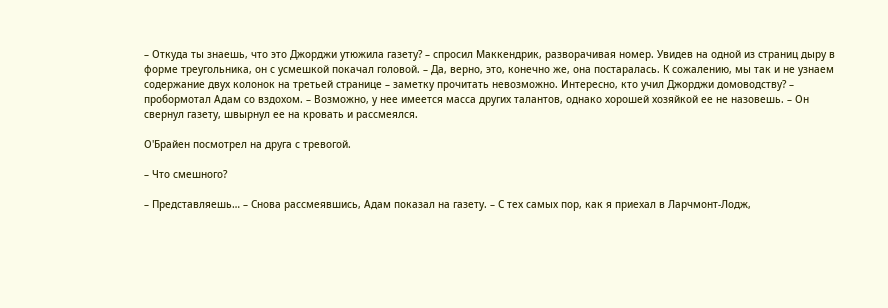– Откуда ты знаешь, что это Джорджи утюжила газету? – спросил Маккендрик, разворачивая номер. Увидев на одной из страниц дыру в форме треугольника, он с усмешкой покачал головой. – Да, верно, это, конечно же, она постаралась. К сожалению, мы так и не узнаем содержание двух колонок на третьей странице – заметку прочитать невозможно. Интересно, кто учил Джорджи домоводству? – пробормотал Адам со вздохом. – Возможно, у нее имеется масса других талантов, однако хорошей хозяйкой ее не назовешь. – Он свернул газету, швырнул ее на кровать и рассмеялся.

О'Брайен посмотрел на друга с тревогой.

– Что смешного?

– Представляешь… – Снова рассмеявшись, Адам показал на газету. – С тех самых пор, как я приехал в Ларчмонт-Лодж,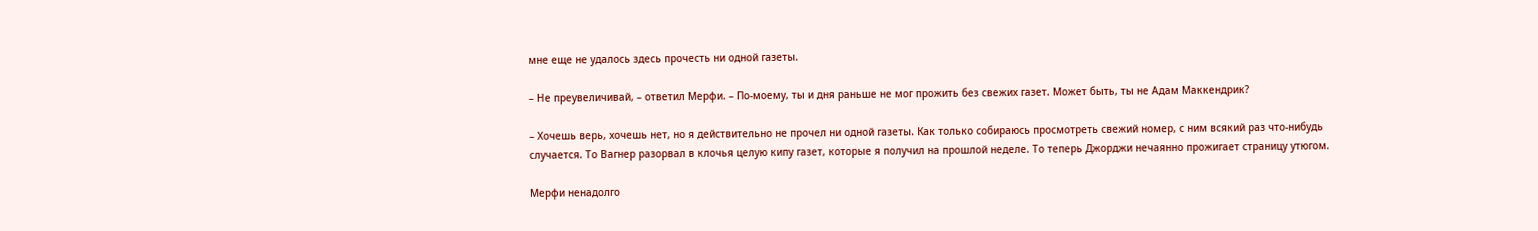мне еще не удалось здесь прочесть ни одной газеты.

– Не преувеличивай, – ответил Мерфи. – По-моему, ты и дня раньше не мог прожить без свежих газет. Может быть, ты не Адам Маккендрик?

– Хочешь верь, хочешь нет, но я действительно не прочел ни одной газеты. Как только собираюсь просмотреть свежий номер, с ним всякий раз что-нибудь случается. То Вагнер разорвал в клочья целую кипу газет, которые я получил на прошлой неделе. То теперь Джорджи нечаянно прожигает страницу утюгом.

Мерфи ненадолго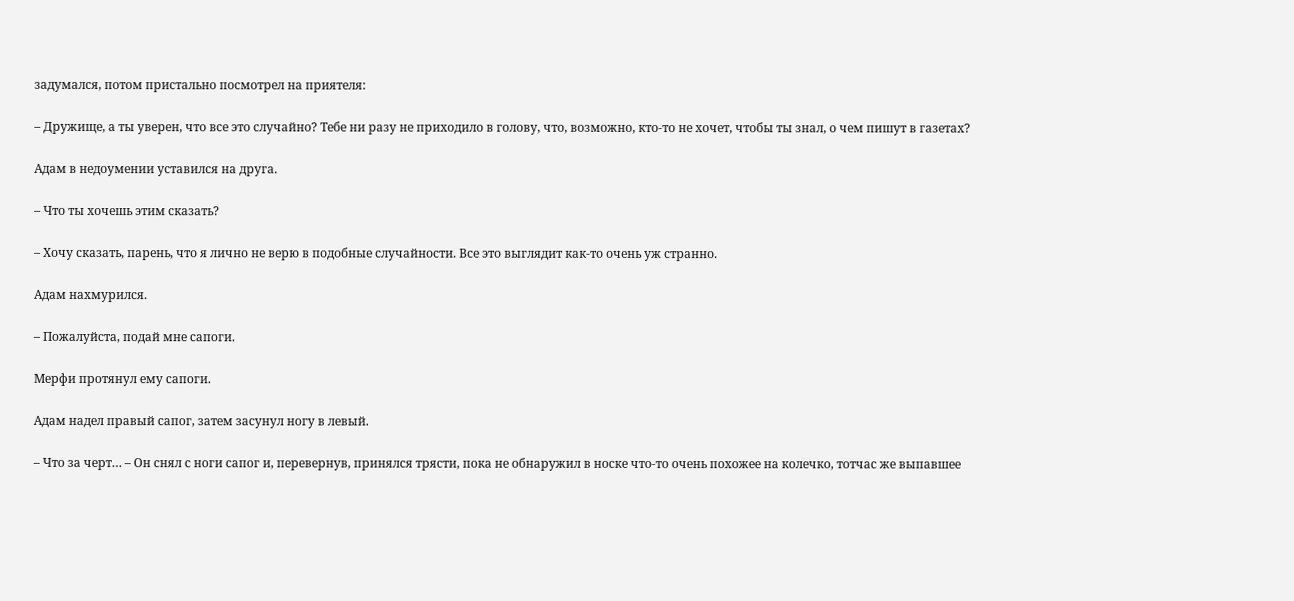задумался, потом пристально посмотрел на приятеля:

– Дружище, а ты уверен, что все это случайно? Тебе ни разу не приходило в голову, что, возможно, кто-то не хочет, чтобы ты знал, о чем пишут в газетах?

Адам в недоумении уставился на друга.

– Что ты хочешь этим сказать?

– Хочу сказать, парень, что я лично не верю в подобные случайности. Все это выглядит как-то очень уж странно.

Адам нахмурился.

– Пожалуйста, подай мне сапоги.

Мерфи протянул ему сапоги.

Адам надел правый сапог, затем засунул ногу в левый.

– Что за черт… – Он снял с ноги сапог и, перевернув, принялся трясти, пока не обнаружил в носке что-то очень похожее на колечко, тотчас же выпавшее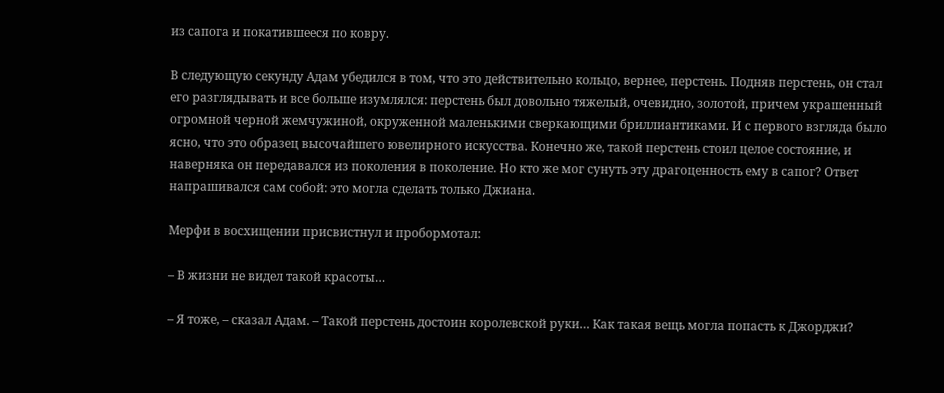из сапога и покатившееся по ковру.

В следующую секунду Адам убедился в том, что это действительно кольцо, вернее, перстень. Подняв перстень, он стал его разглядывать и все больше изумлялся: перстень был довольно тяжелый, очевидно, золотой, причем украшенный огромной черной жемчужиной, окруженной маленькими сверкающими бриллиантиками. И с первого взгляда было ясно, что это образец высочайшего ювелирного искусства. Конечно же, такой перстень стоил целое состояние, и наверняка он передавался из поколения в поколение. Но кто же мог сунуть эту драгоценность ему в сапог? Ответ напрашивался сам собой: это могла сделать только Джиана.

Мерфи в восхищении присвистнул и пробормотал:

– В жизни не видел такой красоты…

– Я тоже, – сказал Адам. – Такой перстень достоин королевской руки… Как такая вещь могла попасть к Джорджи?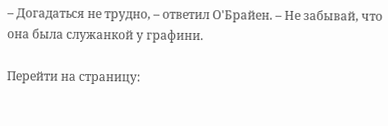– Догадаться не трудно, – ответил О'Брайен. – Не забывай, что она была служанкой у графини.

Перейти на страницу: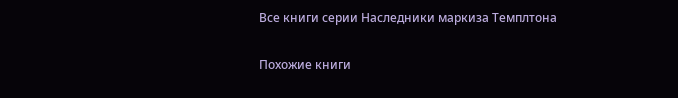Все книги серии Наследники маркиза Темплтона

Похожие книги